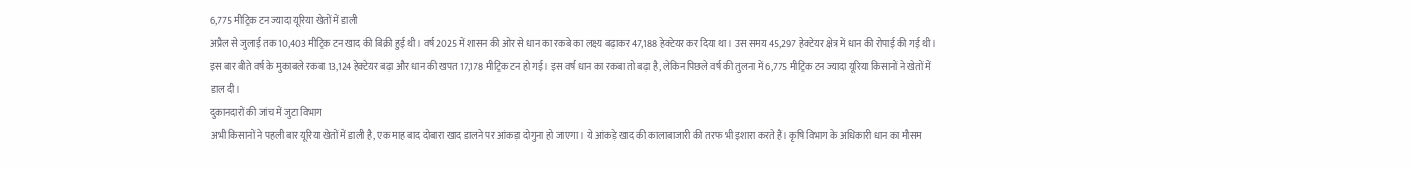6,775 मीट्रिक टन ज्यादा यूरिया खेतों में डाली
अप्रैल से जुलाई तक 10,403 मीट्रिक टन खाद की बिक्री हुई थी। वर्ष 2025 में शासन की ओर से धान का रकबे का लक्ष्य बढ़ाकर 47,188 हेक्टेयर कर दिया था। उस समय 45,297 हेक्टेयर क्षेत्र में धान की रोपाई की गई थी। इस बार बीते वर्ष के मुकाबले रकबा 13,124 हेक्टेयर बढ़ा और धान की खपत 17,178 मीट्रिक टन हो गई। इस वर्ष धान का रकबा तो बढ़ा है, लेकिन पिछले वर्ष की तुलना में 6,775 मीट्रिक टन ज्यादा यूरिया किसानों ने खेतों में डाल दी।
दुकानदारों की जांच में जुटा विभाग
अभी किसानों ने पहली बार यूरिया खेतों में डाली है, एक माह बाद दोबारा खाद डालने पर आंकड़ा दोगुना हो जाएगा। ये आंकड़े खाद की कालाबाजारी की तरफ भी इशारा करते हैं। कृषि विभाग के अधिकारी धान का मौसम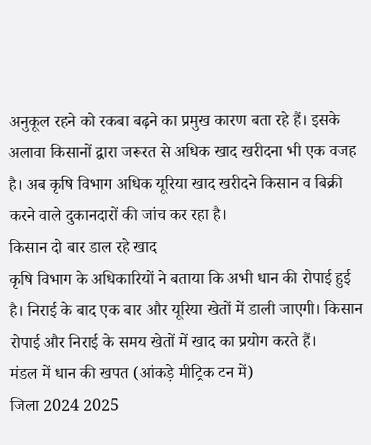अनुकूल रहने को रकबा बढ़ने का प्रमुख कारण बता रहे हैं। इसके अलावा किसानों द्वारा जरूरत से अधिक खाद खरीदना भी एक वजह है। अब कृषि विभाग अधिक यूरिया खाद खरीदने किसान व बिक्री करने वाले दुकानदारों की जांच कर रहा है।
किसान दो बार डाल रहे खाद
कृषि विभाग के अधिकारियों ने बताया कि अभी धान की रोपाई हुई है। निराई के बाद एक बार और यूरिया खेतों में डाली जाएगी। किसान रोपाई और निराई के समय खेतों में खाद का प्रयोग करते हैं।
मंडल में धान की खपत (आंकड़े मीट्रिक टन में)
जिला 2024 2025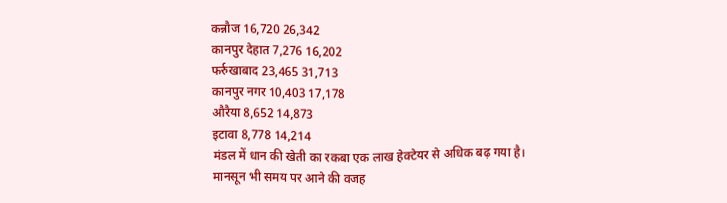कन्नौज 16,720 26,342
कानपुर देहात 7,276 16,202
फर्रुखाबाद 23,465 31,713
कानपुर नगर 10,403 17,178
औरैया 8,652 14,873
इटावा 8,778 14,214
मंडल में धान की खेती का रकबा एक लाख हेक्टेयर से अधिक बढ़ गया है। मानसून भी समय पर आने की वजह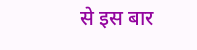से इस बार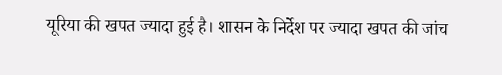यूरिया की खपत ज्यादा हुई है। शासन के निर्देश पर ज्यादा खपत की जांच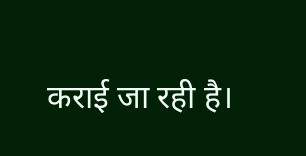कराई जा रही है।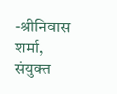-श्रीनिवास शर्मा, संयुक्त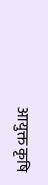आयुक्त कृषि